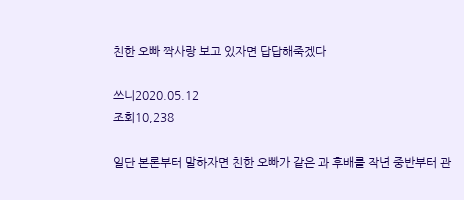친한 오빠 짝사랑 보고 있자면 답답해죽겠다

쓰니2020.05.12
조회10,238

일단 본론부터 말하자면 친한 오빠가 같은 과 후배를 작년 중반부터 관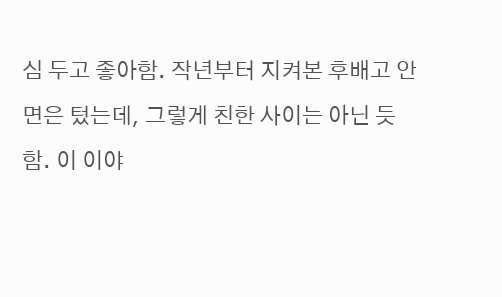심 두고 좋아함. 작년부터 지켜본 후배고 안면은 텄는데, 그렇게 친한 사이는 아닌 듯함. 이 이야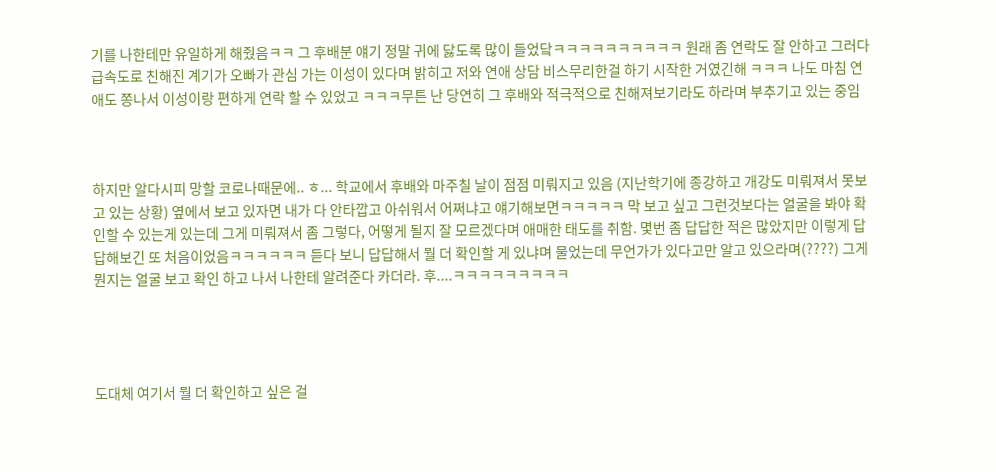기를 나한테만 유일하게 해줬음ㅋㅋ 그 후배분 얘기 정말 귀에 닳도록 많이 들었닼ㅋㅋㅋㅋㅋㅋㅋㅋㅋㅋ 원래 좀 연락도 잘 안하고 그러다 급속도로 친해진 계기가 오빠가 관심 가는 이성이 있다며 밝히고 저와 연애 상담 비스무리한걸 하기 시작한 거였긴해 ㅋㅋㅋ 나도 마침 연애도 쫑나서 이성이랑 편하게 연락 할 수 있었고 ㅋㅋㅋ무튼 난 당연히 그 후배와 적극적으로 친해져보기라도 하라며 부추기고 있는 중임



하지만 알다시피 망할 코로나때문에.. ㅎ... 학교에서 후배와 마주칠 날이 점점 미뤄지고 있음 (지난학기에 종강하고 개강도 미뤄져서 못보고 있는 상황) 옆에서 보고 있자면 내가 다 안타깝고 아쉬워서 어쩌냐고 얘기해보면ㅋㅋㅋㅋㅋ 막 보고 싶고 그런것보다는 얼굴을 봐야 확인할 수 있는게 있는데 그게 미뤄져서 좀 그렇다, 어떻게 될지 잘 모르겠다며 애매한 태도를 취함. 몇번 좀 답답한 적은 많았지만 이렇게 답답해보긴 또 처음이었음ㅋㅋㅋㅋㅋㅋ 듣다 보니 답답해서 뭘 더 확인할 게 있냐며 물었는데 무언가가 있다고만 알고 있으라며(????) 그게 뭔지는 얼굴 보고 확인 하고 나서 나한테 알려준다 카더라. 후....ㅋㅋㅋㅋㅋㅋㅋㅋㅋ




도대체 여기서 뭘 더 확인하고 싶은 걸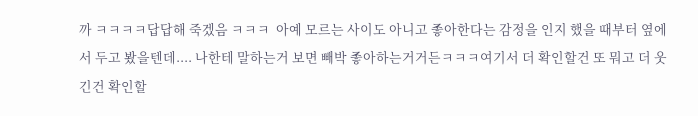까 ㅋㅋㅋㅋ답답해 죽겠음 ㅋㅋㅋ  아예 모르는 사이도 아니고 좋아한다는 감정을 인지 했을 때부터 옆에서 두고 봤을텐데.... 나한테 말하는거 보면 빼박 좋아하는거거든ㅋㅋㅋ여기서 더 확인할건 또 뭐고 더 웃긴건 확인할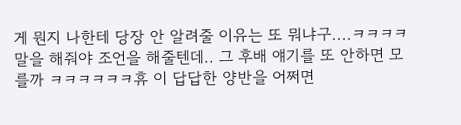게 뭔지 나한테 당장 안 알려줄 이유는 또 뭐냐구....ㅋㅋㅋㅋ말을 해줘야 조언을 해줄텐데.. 그 후배 얘기를 또 안하면 모를까 ㅋㅋㅋㅋㅋㅋ휴 이 답답한 양반을 어쩌면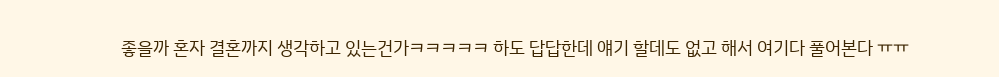좋을까 혼자 결혼까지 생각하고 있는건가ㅋㅋㅋㅋㅋ 하도 답답한데 얘기 할데도 없고 해서 여기다 풀어본다 ㅠㅠ